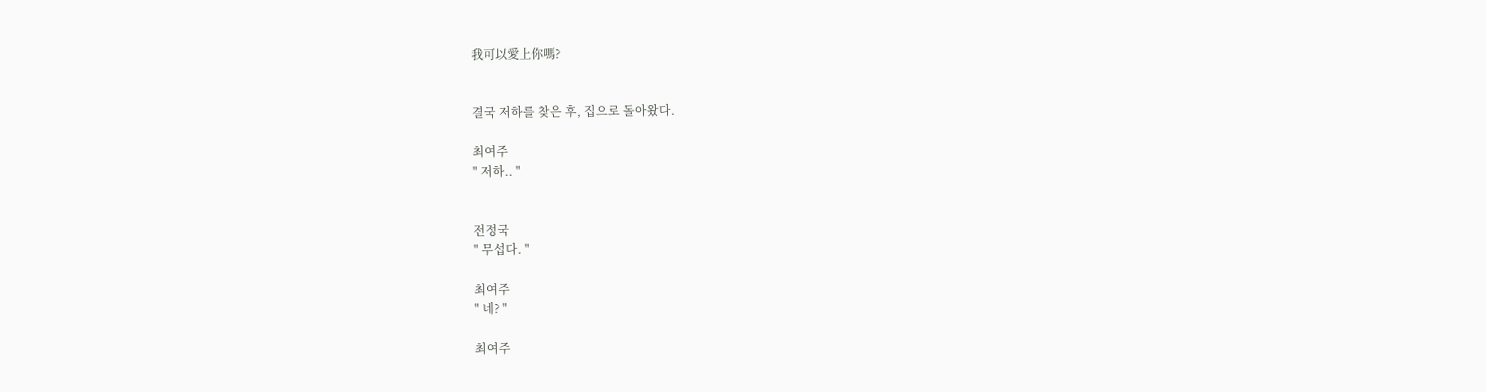我可以愛上你嗎?


결국 저하를 찾은 후, 집으로 돌아왔다.

최여주
" 저하.. "


전정국
" 무섭다. "

최여주
" 네? "

최여주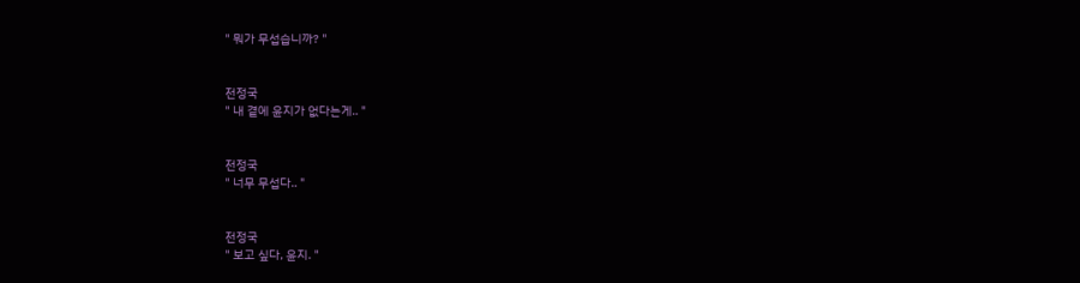" 뭐가 무섭습니까? "


전정국
" 내 곁에 윤지가 없다는게.. "


전정국
" 너무 무섭다.. "


전정국
" 보고 싶다, 윤지. "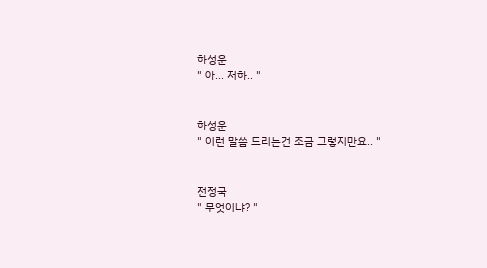하성운
" 아... 저하.. "


하성운
" 이런 말씀 드리는건 조금 그렇지만요.. "


전정국
" 무엇이냐? "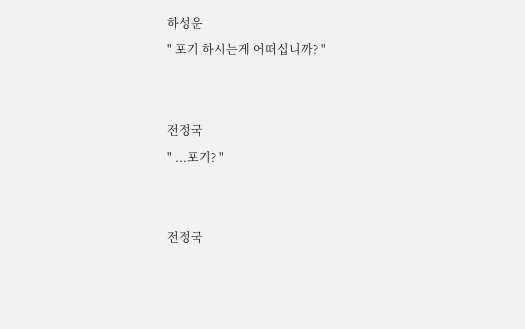하성운
" 포기 하시는게 어떠십니까? "


전정국
" ...포기? "


전정국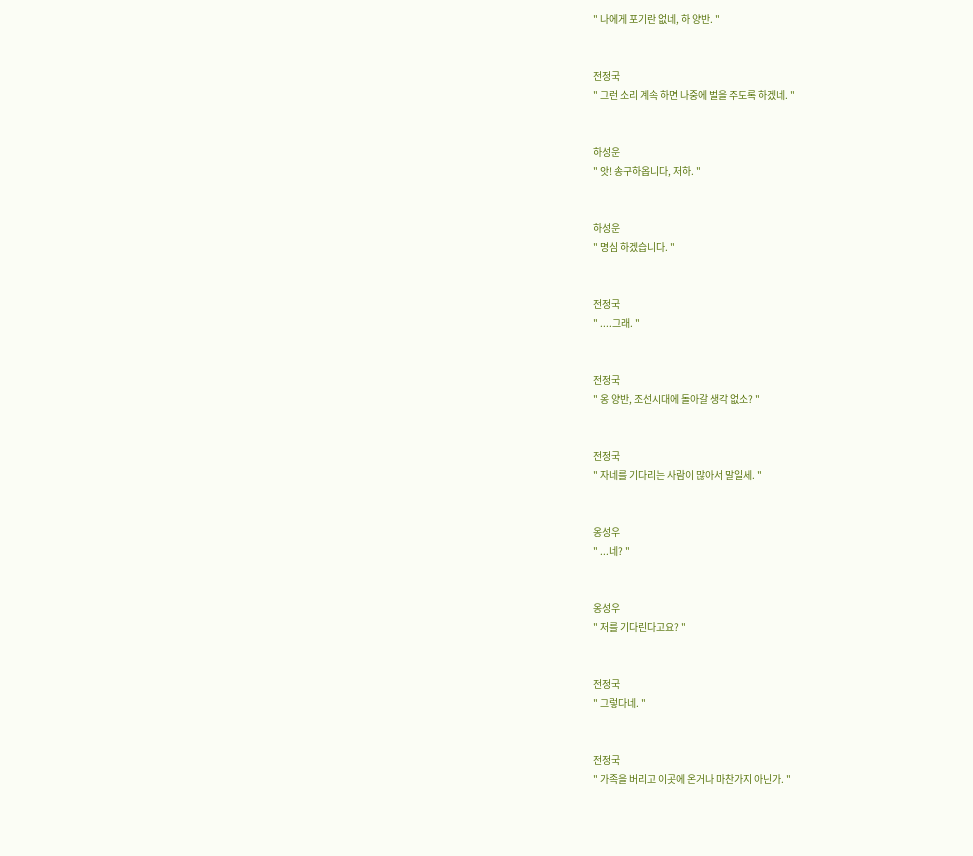" 나에게 포기란 없네, 하 양반. "


전정국
" 그런 소리 계속 하면 나중에 벌을 주도록 하겠네. "


하성운
" 앗! 송구하옵니다, 저하. "


하성운
" 명심 하겠습니다. "


전정국
" ....그래. "


전정국
" 옹 양반, 조선시대에 돌아갈 생각 없소? "


전정국
" 자네를 기다리는 사람이 많아서 말일세. "


옹성우
" ...네? "


옹성우
" 저를 기다린다고요? "


전정국
" 그렇다네. "


전정국
" 가족을 버리고 이곳에 온거나 마찬가지 아닌가. "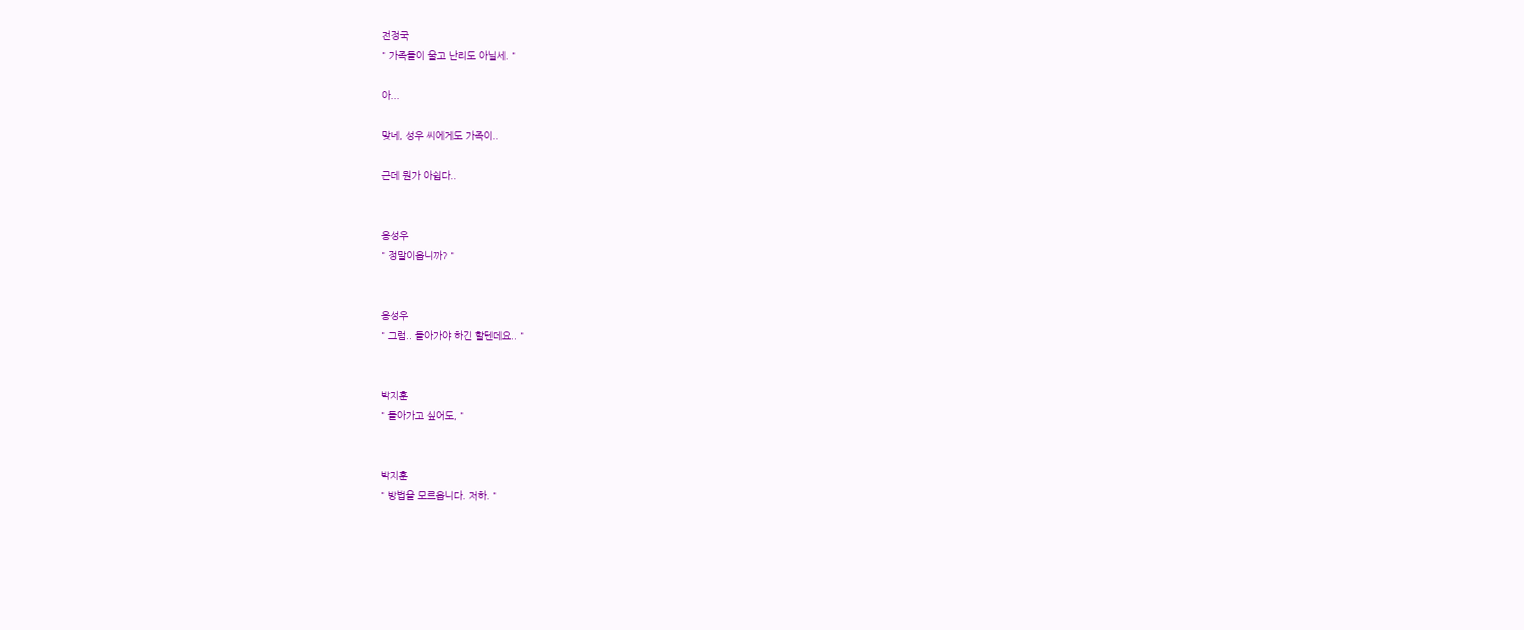전정국
" 가족들이 울고 난리도 아닐세. "

아...

맞네, 성우 씨에게도 가족이..

근데 뭔가 아쉽다..


옹성우
" 정말이옵니까? "


옹성우
" 그럼.. 돌아가야 하긴 할텐데요.. "


박지훈
" 돌아가고 싶어도, "


박지훈
" 방법을 모르옵니다. 저하. "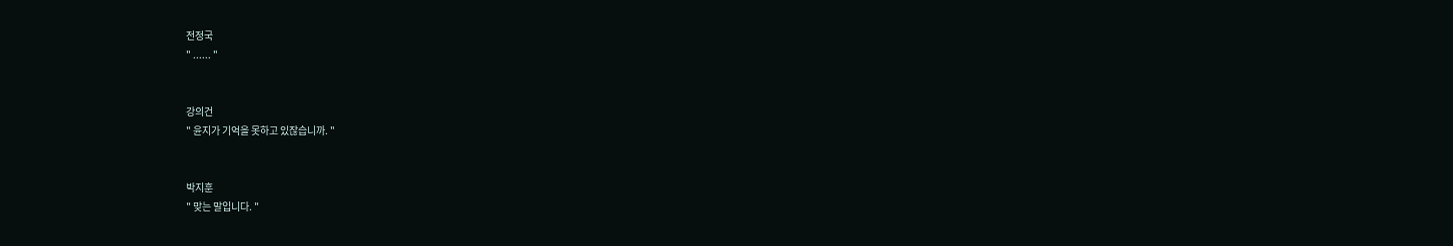전정국
" ...... "


강의건
" 윤지가 기억을 못하고 있잖습니까. "


박지훈
" 맞는 말입니다. "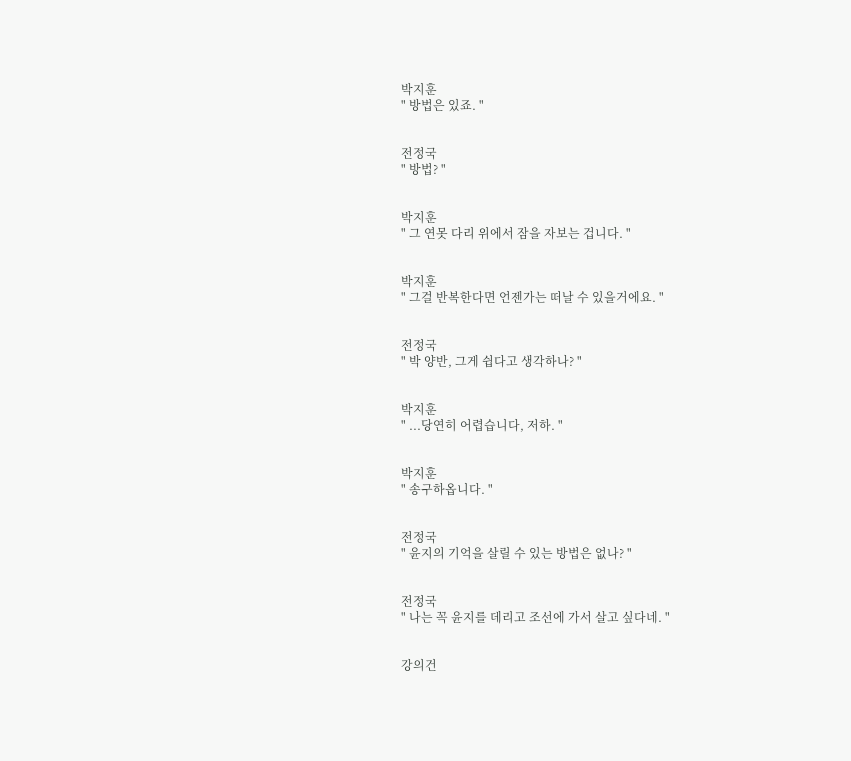박지훈
" 방법은 있죠. "


전정국
" 방법? "


박지훈
" 그 연못 다리 위에서 잠을 자보는 겁니다. "


박지훈
" 그걸 반복한다면 언젠가는 떠날 수 있을거에요. "


전정국
" 박 양반, 그게 쉽다고 생각하나? "


박지훈
" ...당연히 어렵습니다, 저하. "


박지훈
" 송구하옵니다. "


전정국
" 윤지의 기억을 살릴 수 있는 방법은 없나? "


전정국
" 나는 꼭 윤지를 데리고 조선에 가서 살고 싶다네. "


강의건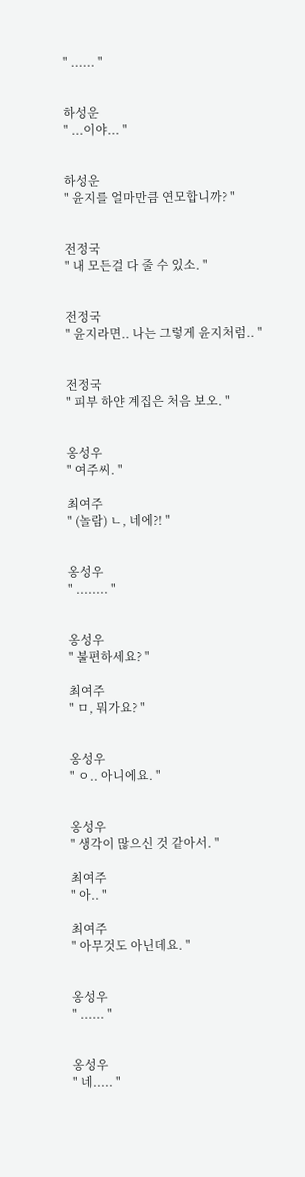" ...... "


하성운
" ...이야... "


하성운
" 윤지를 얼마만큼 연모합니까? "


전정국
" 내 모든걸 다 줄 수 있소. "


전정국
" 윤지라면.. 나는 그렇게 윤지처럼.. "


전정국
" 피부 하얀 계집은 처음 보오. "


옹성우
" 여주씨. "

최여주
" (놀람) ㄴ, 네에?! "


옹성우
" ........ "


옹성우
" 불편하세요? "

최여주
" ㅁ, 뭐가요? "


옹성우
" ㅇ.. 아니에요. "


옹성우
" 생각이 많으신 것 같아서. "

최여주
" 아.. "

최여주
" 아무것도 아닌데요. "


옹성우
" ...... "


옹성우
" 네..... "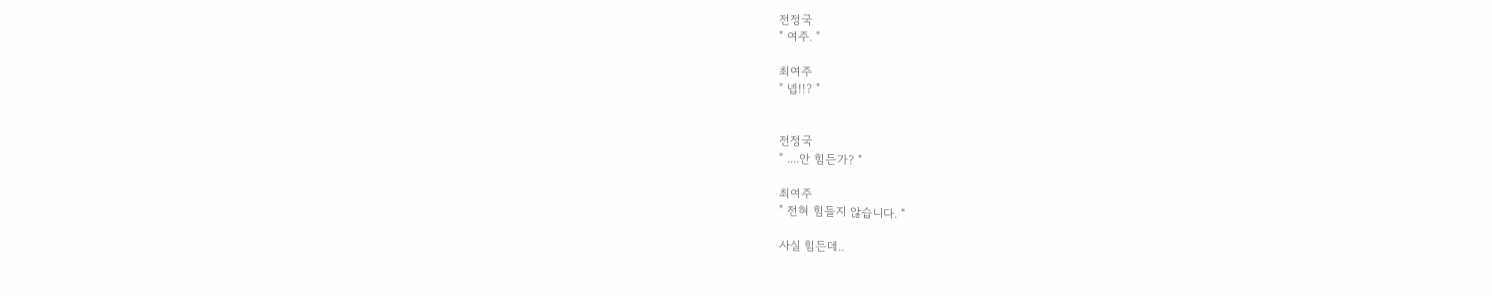전정국
" 여주. "

최여주
" 넵!!? "


전정국
" ....안 힘든가? "

최여주
" 전혀 힘들지 않습니다. "

사실 힘든데..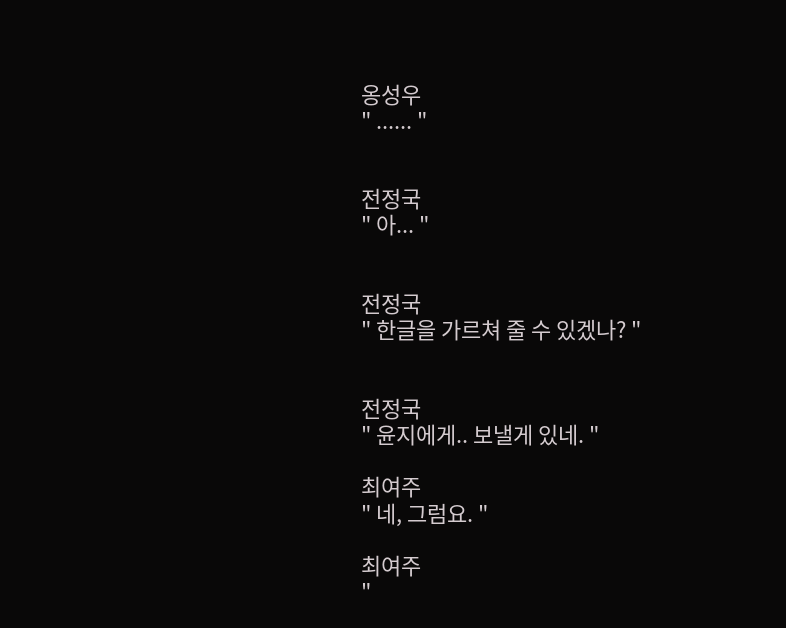옹성우
" ...... "


전정국
" 아... "


전정국
" 한글을 가르쳐 줄 수 있겠나? "


전정국
" 윤지에게.. 보낼게 있네. "

최여주
" 네, 그럼요. "

최여주
"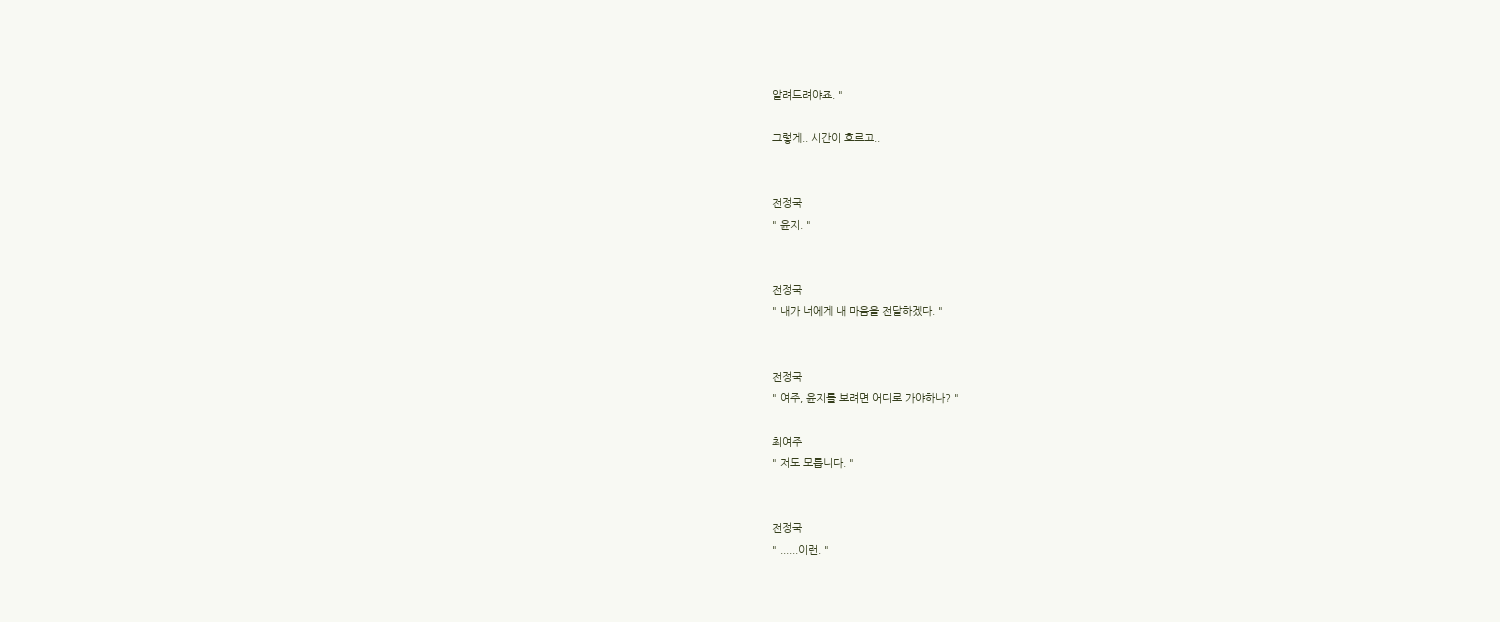알려드려야죠. "

그렇게.. 시간이 흐르고..


전정국
" 윤지. "


전정국
" 내가 너에게 내 마음을 전달하겠다. "


전정국
" 여주, 윤지를 보려면 어디로 가야하나? "

최여주
" 저도 모릅니다. "


전정국
" ......이런. "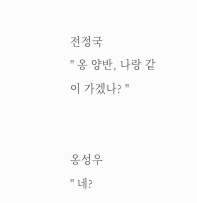전정국
" 옹 양반, 나랑 같이 가겠나? "


옹성우
" 네?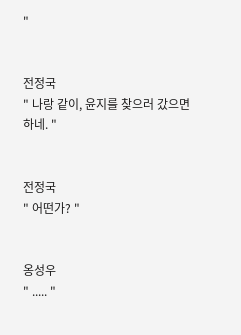"


전정국
" 나랑 같이, 윤지를 찾으러 갔으면 하네. "


전정국
" 어떤가? "


옹성우
" ..... "